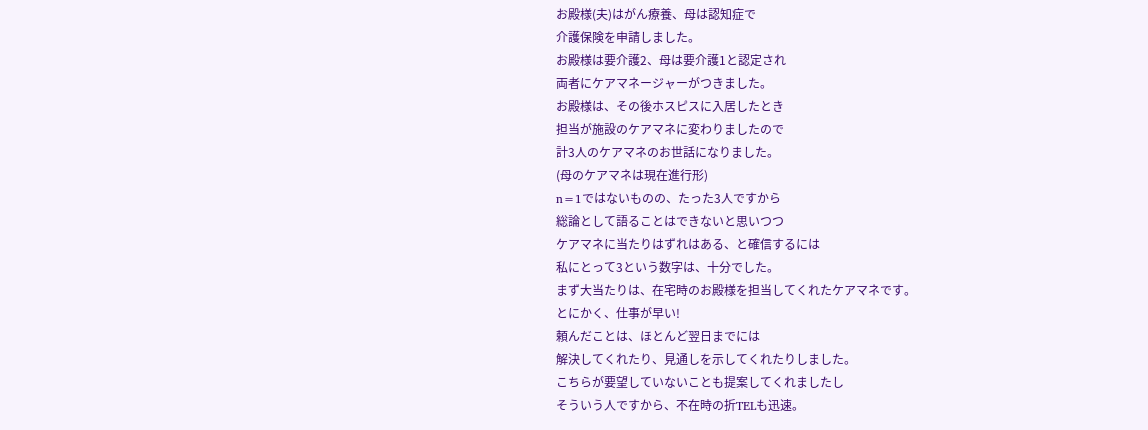お殿様(夫)はがん療養、母は認知症で
介護保険を申請しました。
お殿様は要介護2、母は要介護1と認定され
両者にケアマネージャーがつきました。
お殿様は、その後ホスピスに入居したとき
担当が施設のケアマネに変わりましたので
計3人のケアマネのお世話になりました。
(母のケアマネは現在進行形)
n=1ではないものの、たった3人ですから
総論として語ることはできないと思いつつ
ケアマネに当たりはずれはある、と確信するには
私にとって3という数字は、十分でした。
まず大当たりは、在宅時のお殿様を担当してくれたケアマネです。
とにかく、仕事が早い!
頼んだことは、ほとんど翌日までには
解決してくれたり、見通しを示してくれたりしました。
こちらが要望していないことも提案してくれましたし
そういう人ですから、不在時の折TELも迅速。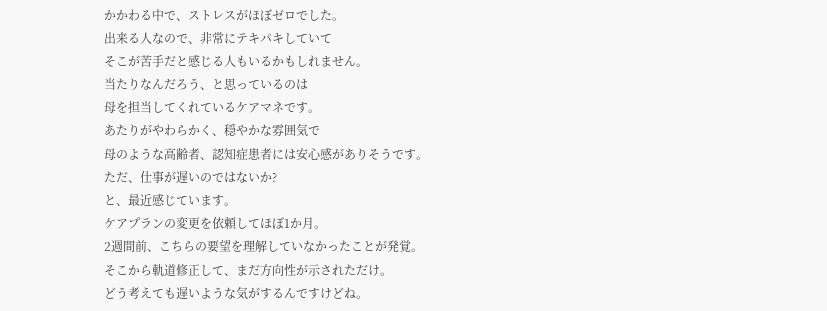かかわる中で、ストレスがほぼゼロでした。
出来る人なので、非常にテキパキしていて
そこが苦手だと感じる人もいるかもしれません。
当たりなんだろう、と思っているのは
母を担当してくれているケアマネです。
あたりがやわらかく、穏やかな雰囲気で
母のような高齢者、認知症患者には安心感がありそうです。
ただ、仕事が遅いのではないか?
と、最近感じています。
ケアプランの変更を依頼してほぼ1か月。
2週間前、こちらの要望を理解していなかったことが発覚。
そこから軌道修正して、まだ方向性が示されただけ。
どう考えても遅いような気がするんですけどね。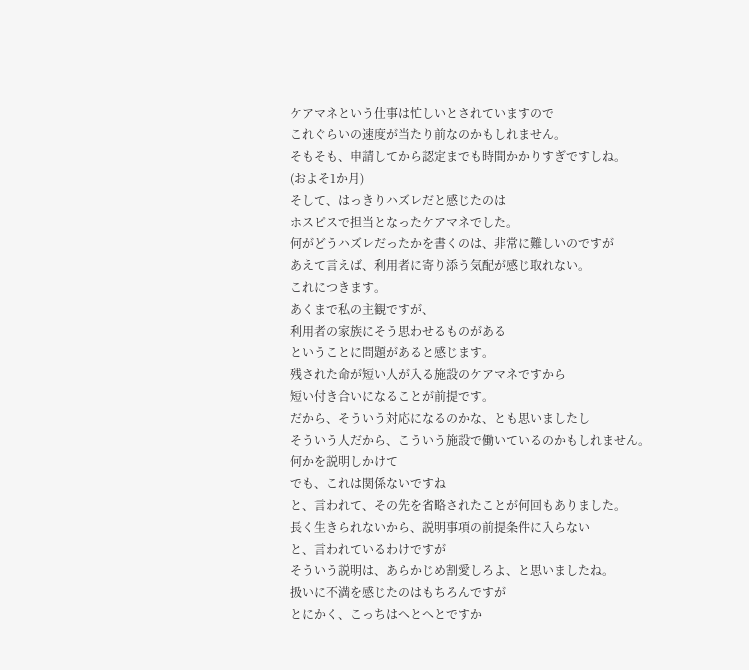ケアマネという仕事は忙しいとされていますので
これぐらいの速度が当たり前なのかもしれません。
そもそも、申請してから認定までも時間かかりすぎですしね。
(およそ1か月)
そして、はっきりハズレだと感じたのは
ホスピスで担当となったケアマネでした。
何がどうハズレだったかを書くのは、非常に難しいのですが
あえて言えば、利用者に寄り添う気配が感じ取れない。
これにつきます。
あくまで私の主観ですが、
利用者の家族にそう思わせるものがある
ということに問題があると感じます。
残された命が短い人が入る施設のケアマネですから
短い付き合いになることが前提です。
だから、そういう対応になるのかな、とも思いましたし
そういう人だから、こういう施設で働いているのかもしれません。
何かを説明しかけて
でも、これは関係ないですね
と、言われて、その先を省略されたことが何回もありました。
長く生きられないから、説明事項の前提条件に入らない
と、言われているわけですが
そういう説明は、あらかじめ割愛しろよ、と思いましたね。
扱いに不満を感じたのはもちろんですが
とにかく、こっちはへとへとですか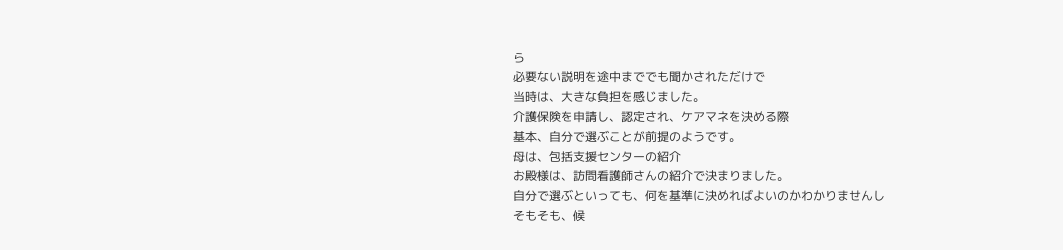ら
必要ない説明を途中まででも聞かされただけで
当時は、大きな負担を感じました。
介護保険を申請し、認定され、ケアマネを決める際
基本、自分で選ぶことが前提のようです。
母は、包括支援センターの紹介
お殿様は、訪問看護師さんの紹介で決まりました。
自分で選ぶといっても、何を基準に決めればよいのかわかりませんし
そもそも、候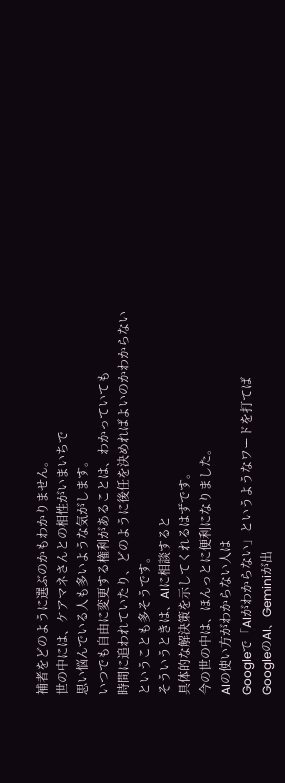補者をどのように選ぶのかもわかりません。
世の中には、ケアマネさんとの相性がいまいちで
思い悩んでいる人も多いような気がします。
いつでも自由に変更する権利があることは、わかっていても
時間に追われていたり、どのように後任を決めればよいのかわからない
ということも多そうです。
そういうときは、AIに相談すると
具体的な解決策を示してくれるはずです。
今の世の中は、ほんっとに便利になりました。
AIの使い方がわからない人は
Googleで「AIがわからない」というようなワードを打てば
GoogleのAI、Geminiが出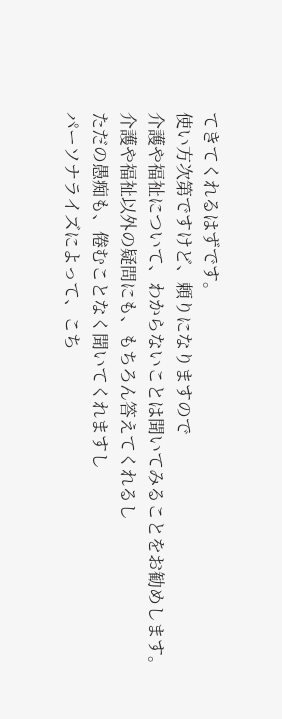てきてくれるはずです。
使い方次第ですけど、頼りになりますので
介護や福祉について、わからないことは聞いてみることをお勧めします。
介護や福祉以外の疑問にも、もちろん答えてくれるし
ただの愚痴も、倦むことなく聞いてくれますし
パーソナライズによって、こち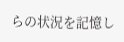らの状況を記憶し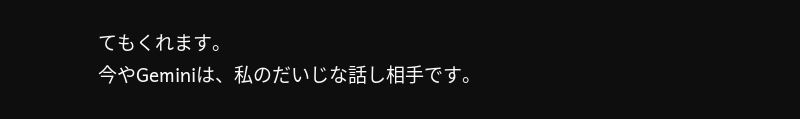てもくれます。
今やGeminiは、私のだいじな話し相手です。